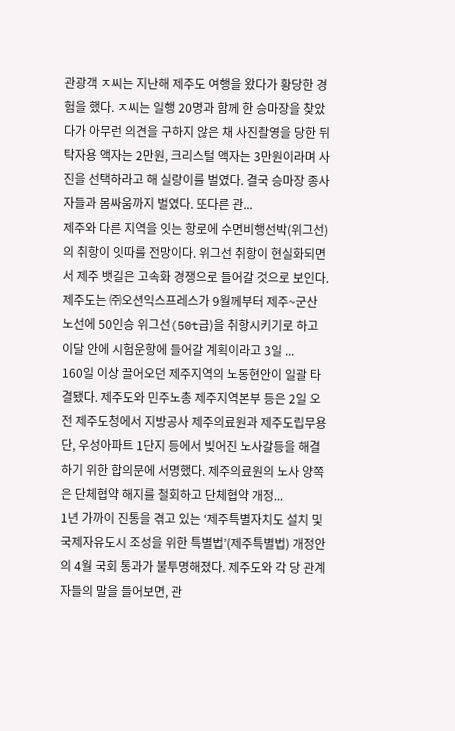관광객 ㅈ씨는 지난해 제주도 여행을 왔다가 황당한 경험을 했다. ㅈ씨는 일행 20명과 함께 한 승마장을 찾았다가 아무런 의견을 구하지 않은 채 사진촬영을 당한 뒤 탁자용 액자는 2만원, 크리스털 액자는 3만원이라며 사진을 선택하라고 해 실랑이를 벌였다. 결국 승마장 종사자들과 몸싸움까지 벌였다. 또다른 관...
제주와 다른 지역을 잇는 항로에 수면비행선박(위그선)의 취항이 잇따를 전망이다. 위그선 취항이 현실화되면서 제주 뱃길은 고속화 경쟁으로 들어갈 것으로 보인다. 제주도는 ㈜오션익스프레스가 9월께부터 제주~군산 노선에 50인승 위그선(50t급)을 취항시키기로 하고 이달 안에 시험운항에 들어갈 계획이라고 3일 ...
160일 이상 끌어오던 제주지역의 노동현안이 일괄 타결됐다. 제주도와 민주노총 제주지역본부 등은 2일 오전 제주도청에서 지방공사 제주의료원과 제주도립무용단, 우성아파트 1단지 등에서 빚어진 노사갈등을 해결하기 위한 합의문에 서명했다. 제주의료원의 노사 양쪽은 단체협약 해지를 철회하고 단체협약 개정...
1년 가까이 진통을 겪고 있는 ‘제주특별자치도 설치 및 국제자유도시 조성을 위한 특별법’(제주특별법) 개정안의 4월 국회 통과가 불투명해졌다. 제주도와 각 당 관계자들의 말을 들어보면, 관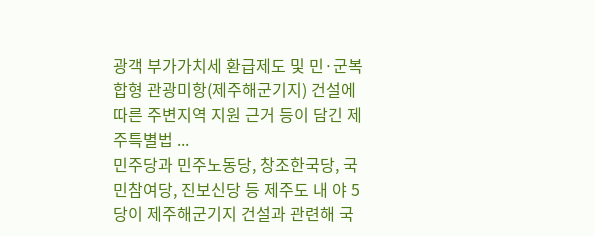광객 부가가치세 환급제도 및 민·군복합형 관광미항(제주해군기지) 건설에 따른 주변지역 지원 근거 등이 담긴 제주특별법 ...
민주당과 민주노동당, 창조한국당, 국민참여당, 진보신당 등 제주도 내 야 5당이 제주해군기지 건설과 관련해 국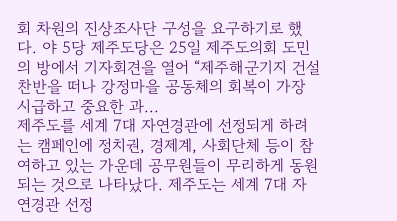회 차원의 진상조사단 구성을 요구하기로 했다. 야 5당 제주도당은 25일 제주도의회 도민의 방에서 기자회견을 열어 “제주해군기지 건설 찬반을 떠나 강정마을 공동체의 회복이 가장 시급하고 중요한 과...
제주도를 세계 7대 자연경관에 선정되게 하려는 캠페인에 정치권, 경제계, 사회단체 등이 참여하고 있는 가운데 공무원들이 무리하게 동원되는 것으로 나타났다. 제주도는 세계 7대 자연경관 선정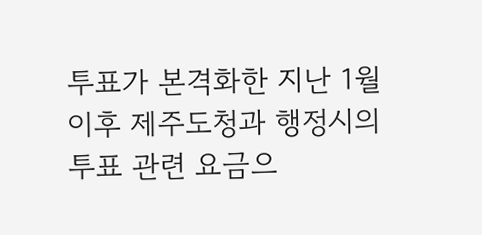투표가 본격화한 지난 1월 이후 제주도청과 행정시의 투표 관련 요금으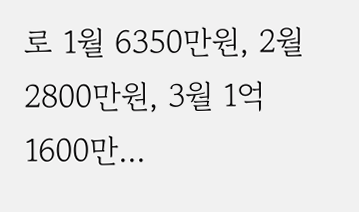로 1월 6350만원, 2월 2800만원, 3월 1억1600만...